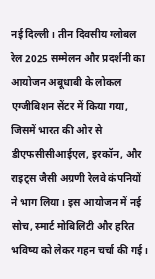नई दिल्ली। तीन दिवसीय ग्लोबल रेल 2025 सम्मेलन और प्रदर्शनी का आयोजन अबूधाबी के लोकल एग्जीबिशन सेंटर में किया गया, जिसमें भारत की ओर से डीएफसीसीआईएल, इरकॉन, और राइट्स जैसी अग्रणी रेलवे कंपनियों ने भाग लिया। इस आयोजन में नई सोच, स्मार्ट मोबिलिटी और हरित भविष्य को लेकर गहन चर्चा की गई।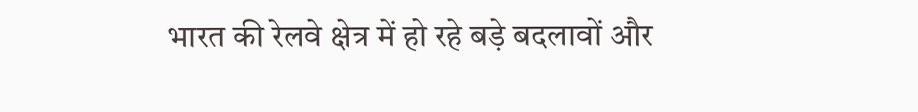भारत की रेलवे क्षेत्र में हो रहे बड़े बदलावों और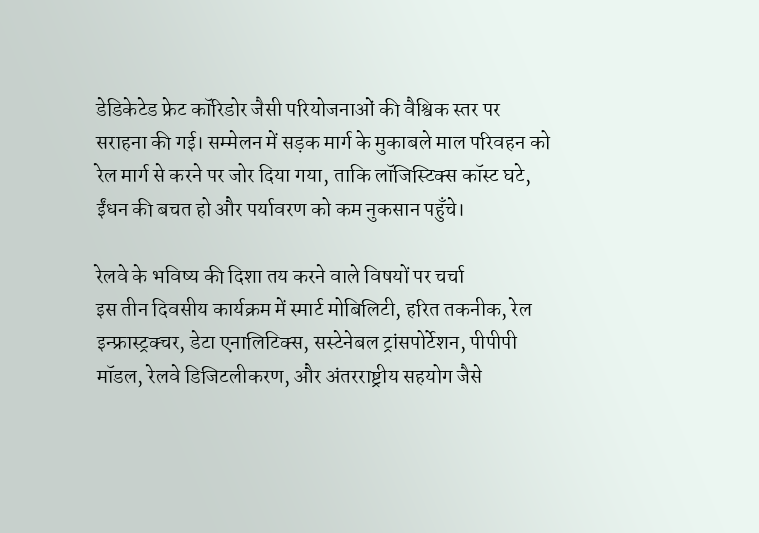डेडिकेटेड फ्रेट कॉरिडोर जैसी परियोजनाओं की वैश्विक स्तर पर सराहना की गई। सम्मेलन में सड़क मार्ग के मुकाबले माल परिवहन को रेल मार्ग से करने पर जोर दिया गया, ताकि लॉजिस्टिक्स कॉस्ट घटे, ईंधन की बचत हो और पर्यावरण को कम नुकसान पहुँचे।

रेलवे के भविष्य की दिशा तय करने वाले विषयों पर चर्चा
इस तीन दिवसीय कार्यक्रम में स्मार्ट मोबिलिटी, हरित तकनीक, रेल इन्फ्रास्ट्रक्चर, डेटा एनालिटिक्स, सस्टेनेबल ट्रांसपोर्टेशन, पीपीपी मॉडल, रेलवे डिजिटलीकरण, और अंतरराष्ट्रीय सहयोग जैसे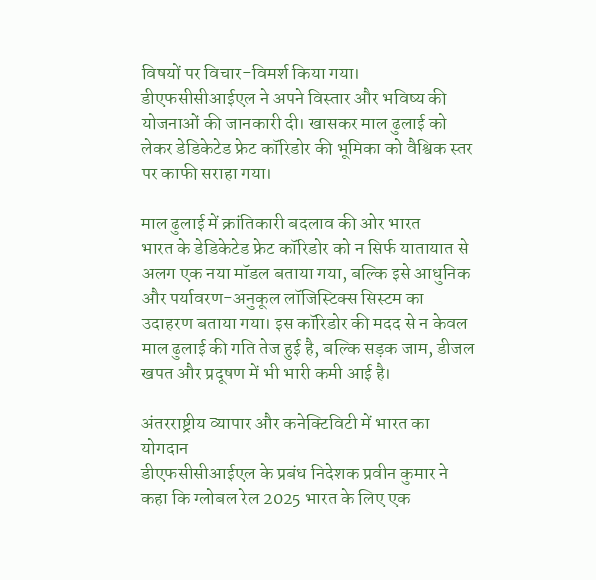विषयों पर विचार-विमर्श किया गया।
डीएफसीसीआईएल ने अपने विस्तार और भविष्य की योजनाओं की जानकारी दी। खासकर माल ढुलाई को लेकर डेडिकेटेड फ्रेट कॉरिडोर की भूमिका को वैश्विक स्तर पर काफी सराहा गया।

माल ढुलाई में क्रांतिकारी बदलाव की ओर भारत
भारत के डेडिकेटेड फ्रेट कॉरिडोर को न सिर्फ यातायात से अलग एक नया मॉडल बताया गया, बल्कि इसे आधुनिक और पर्यावरण-अनुकूल लॉजिस्टिक्स सिस्टम का उदाहरण बताया गया। इस कॉरिडोर की मदद से न केवल माल ढुलाई की गति तेज हुई है, बल्कि सड़क जाम, डीजल खपत और प्रदूषण में भी भारी कमी आई है।

अंतरराष्ट्रीय व्यापार और कनेक्टिविटी में भारत का योगदान
डीएफसीसीआईएल के प्रबंध निदेशक प्रवीन कुमार ने कहा कि ग्लोबल रेल 2025 भारत के लिए एक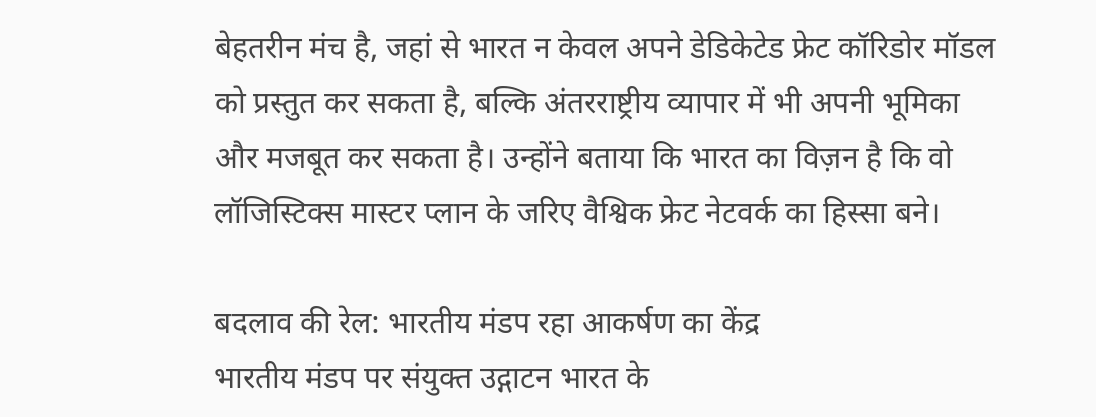बेहतरीन मंच है, जहां से भारत न केवल अपने डेडिकेटेड फ्रेट कॉरिडोर मॉडल को प्रस्तुत कर सकता है, बल्कि अंतरराष्ट्रीय व्यापार में भी अपनी भूमिका और मजबूत कर सकता है। उन्होंने बताया कि भारत का विज़न है कि वो लॉजिस्टिक्स मास्टर प्लान के जरिए वैश्विक फ्रेट नेटवर्क का हिस्सा बने।

बदलाव की रेल: भारतीय मंडप रहा आकर्षण का केंद्र
भारतीय मंडप पर संयुक्त उद्गाटन भारत के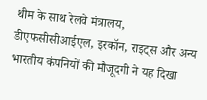थीम के साथ रेलवे मंत्रालय, डीएफसीसीआईएल, इरकॉन, राइट्स और अन्य भारतीय कंपनियों की मौजूदगी ने यह दिखा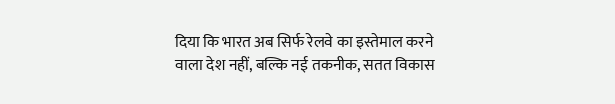दिया कि भारत अब सिर्फ रेलवे का इस्तेमाल करने वाला देश नहीं, बल्कि नई तकनीक, सतत विकास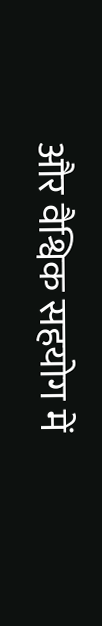और वैश्विक सहयोग में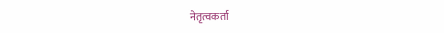नेतृत्वकर्ता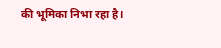की भूमिका निभा रहा है।